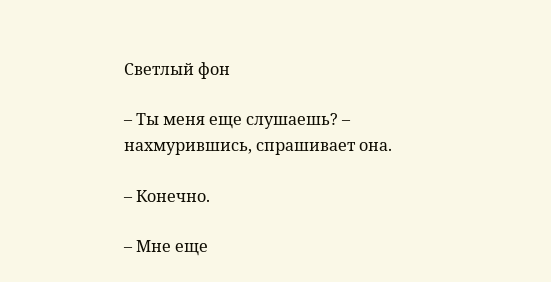Светлый фон

– Ты меня еще слушаешь? – нахмурившись, спрашивает она.

– Конечно.

– Мне еще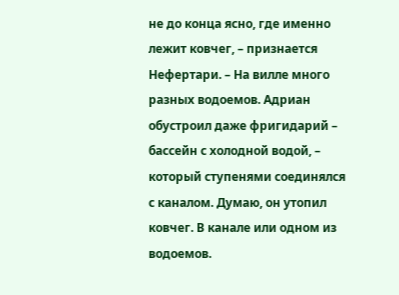не до конца ясно, где именно лежит ковчег, – признается Нефертари. – На вилле много разных водоемов. Адриан обустроил даже фригидарий – бассейн с холодной водой, – который ступенями соединялся с каналом. Думаю, он утопил ковчег. В канале или одном из водоемов.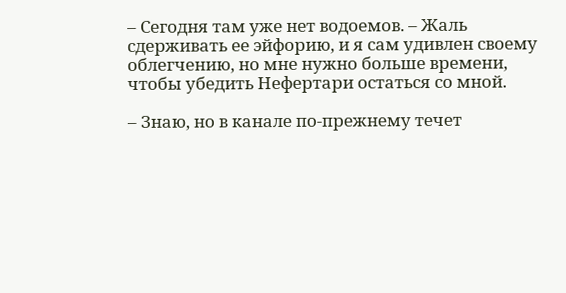– Сегодня там уже нет водоемов. – Жаль сдерживать ее эйфорию, и я сам удивлен своему облегчению, но мне нужно больше времени, чтобы убедить Нефертари остаться со мной.

– Знаю, но в канале по-прежнему течет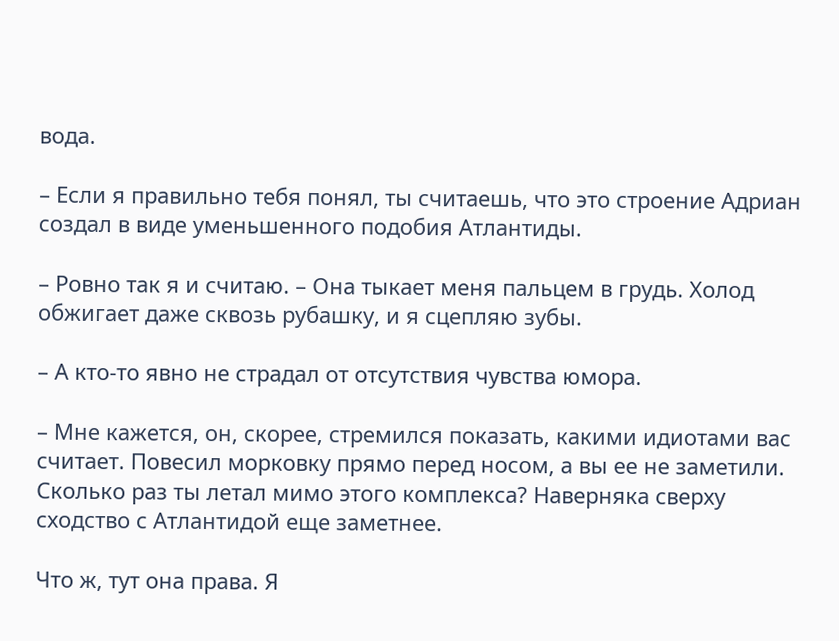вода.

– Если я правильно тебя понял, ты считаешь, что это строение Адриан создал в виде уменьшенного подобия Атлантиды.

– Ровно так я и считаю. – Она тыкает меня пальцем в грудь. Холод обжигает даже сквозь рубашку, и я сцепляю зубы.

– А кто-то явно не страдал от отсутствия чувства юмора.

– Мне кажется, он, скорее, стремился показать, какими идиотами вас считает. Повесил морковку прямо перед носом, а вы ее не заметили. Сколько раз ты летал мимо этого комплекса? Наверняка сверху сходство с Атлантидой еще заметнее.

Что ж, тут она права. Я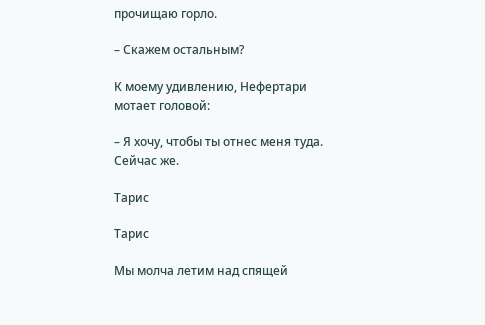прочищаю горло.

– Скажем остальным?

К моему удивлению, Нефертари мотает головой:

– Я хочу, чтобы ты отнес меня туда. Сейчас же.

Тарис

Тарис

Мы молча летим над спящей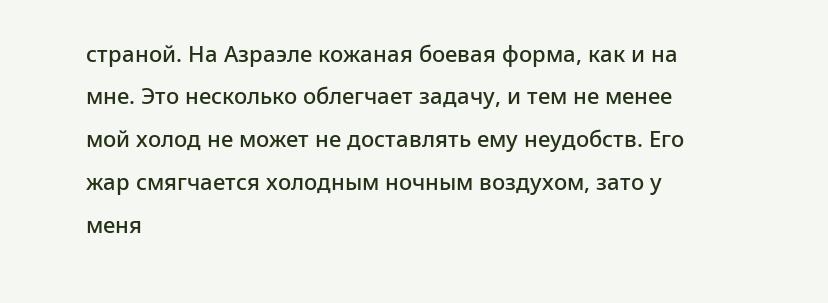страной. На Азраэле кожаная боевая форма, как и на мне. Это несколько облегчает задачу, и тем не менее мой холод не может не доставлять ему неудобств. Его жар смягчается холодным ночным воздухом, зато у меня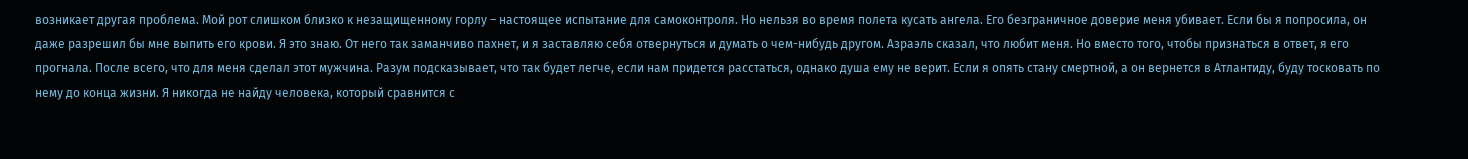возникает другая проблема. Мой рот слишком близко к незащищенному горлу – настоящее испытание для самоконтроля. Но нельзя во время полета кусать ангела. Его безграничное доверие меня убивает. Если бы я попросила, он даже разрешил бы мне выпить его крови. Я это знаю. От него так заманчиво пахнет, и я заставляю себя отвернуться и думать о чем-нибудь другом. Азраэль сказал, что любит меня. Но вместо того, чтобы признаться в ответ, я его прогнала. После всего, что для меня сделал этот мужчина. Разум подсказывает, что так будет легче, если нам придется расстаться, однако душа ему не верит. Если я опять стану смертной, а он вернется в Атлантиду, буду тосковать по нему до конца жизни. Я никогда не найду человека, который сравнится с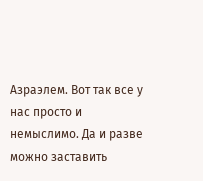Азраэлем. Вот так все у нас просто и немыслимо. Да и разве можно заставить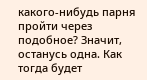какого-нибудь парня пройти через подобное? Значит, останусь одна. Как тогда будет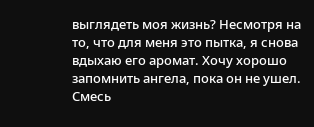выглядеть моя жизнь? Несмотря на то, что для меня это пытка, я снова вдыхаю его аромат. Хочу хорошо запомнить ангела, пока он не ушел. Смесь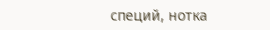специй, нотка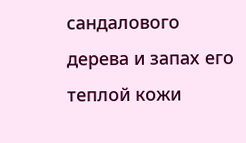сандалового дерева и запах его теплой кожи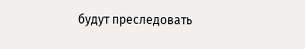будут преследовать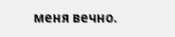меня вечно.